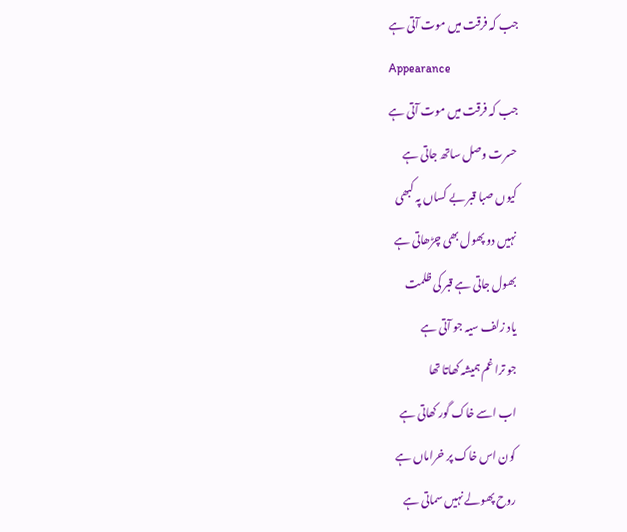جب کہ فرقت میں موت آتی ہے
Appearance
جب کہ فرقت میں موت آتی ہے
حسرت وصل ساتھ جاتی ہے
کیوں صبا قبر بے کساں پہ کبھی
نہیں دو پھول بھی چڑھاتی ہے
بھول جاتی ہے قبر کی ظلمت
یاد زلف سیہ جو آتی ہے
جو ترا غم ہمیشہ کھاتا تھا
اب اسے خاک گور کھاتی ہے
کون اس خاک پر خراماں ہے
روح پھولے نہیں سماتی ہے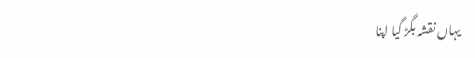یہاں نقشہ بگڑ گیا اپنا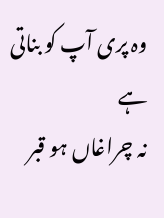وہ پری آپ کو بناتی ہے
نہ چراغاں ہو قبر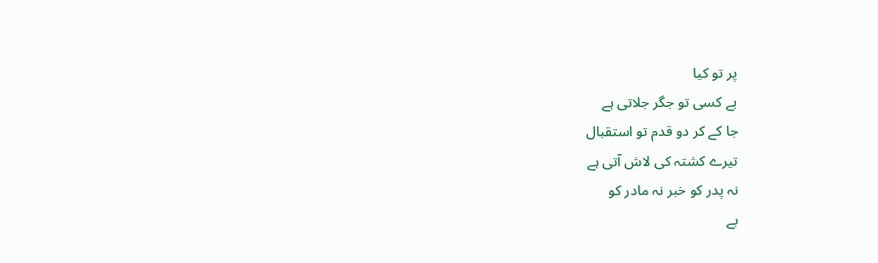پر تو کیا
بے کسی تو جگر جلاتی ہے
جا کے کر دو قدم تو استقبال
تیرے کشتہ کی لاش آتی ہے
نہ پدر کو خبر نہ مادر کو
بے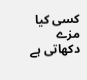کسی کیا مزے دکھاتی ہے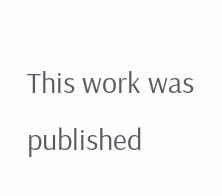This work was published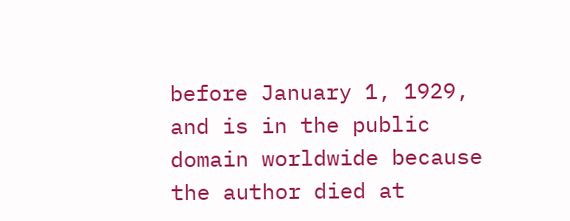before January 1, 1929, and is in the public domain worldwide because the author died at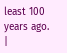least 100 years ago. |